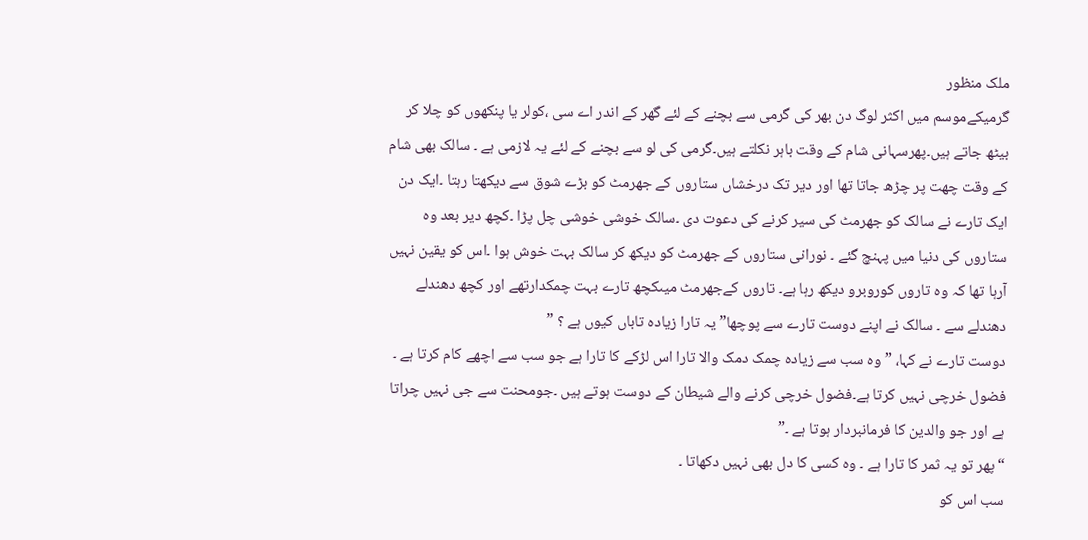ملک منظور
گرمیکےموسم میں اکثر لوگ دن بھر کی گرمی سے بچنے کے لئے گھر کے اندر اے سی ،کولر یا پنکھوں کو چلا کر بیٹھ جاتے ہیں۔پھرسہانی شام کے وقت باہر نکلتے ہیں۔گرمی کی لو سے بچنے کے لئے یہ لازمی ہے ۔ سالک بھی شام کے وقت چھت پر چڑھ جاتا تھا اور دیر تک درخشاں ستاروں کے جھرمٹ کو بڑے شوق سے دیکھتا رہتا ۔ایک دن ایک تارے نے سالک کو جھرمٹ کی سیر کرنے کی دعوت دی ۔سالک خوشی خوشی چل پڑا ۔کچھ دیر بعد وہ ستاروں کی دنیا میں پہنچ گئے ۔ نورانی ستاروں کے جھرمٹ کو دیکھ کر سالک بہت خوش ہوا ۔اس کو یقین نہیں آرہا تھا کہ وہ تاروں کوروبرو دیکھ رہا ہے۔ تاروں کےجھرمٹ میںکچھ تارے بہت چمکدارتھے اور کچھ دھندلے دھندلے سے ۔ سالک نے اپنے دوست تارے سے پوچھا” یہ تارا زیادہ تاباں کیوں ہے ؟ ”
دوست تارے نے کہا، ” وہ سب سے زیادہ چمک دمک والا تارا اس لڑکے کا تارا ہے جو سب سے اچھے کام کرتا ہے ۔ فضول خرچی نہیں کرتا ہے۔فضول خرچی کرنے والے شیطان کے دوست ہوتے ہیں ۔جومحنت سے جی نہیں چراتا ہے اور جو والدین کا فرمانبردار ہوتا ہے ۔”
“پھر تو یہ ثمر کا تارا ہے ۔ وہ کسی کا دل بھی نہیں دکھاتا ۔
سب اس کو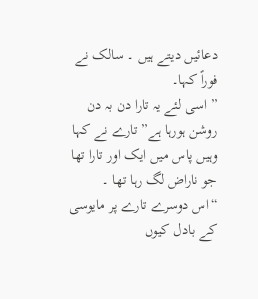دعائیں دیتے ہیں ۔ سالک نے فوراً کہا۔
” اسی لئے یہ تارا دن بہ دن روشن ہورہا ہے” تارے نے کہا
وہیں پاس میں ایک اور تارا تھا جو ناراض لگ رہا تھا ۔
“اس دوسرے تارے پر مایوسی کے بادل کیوں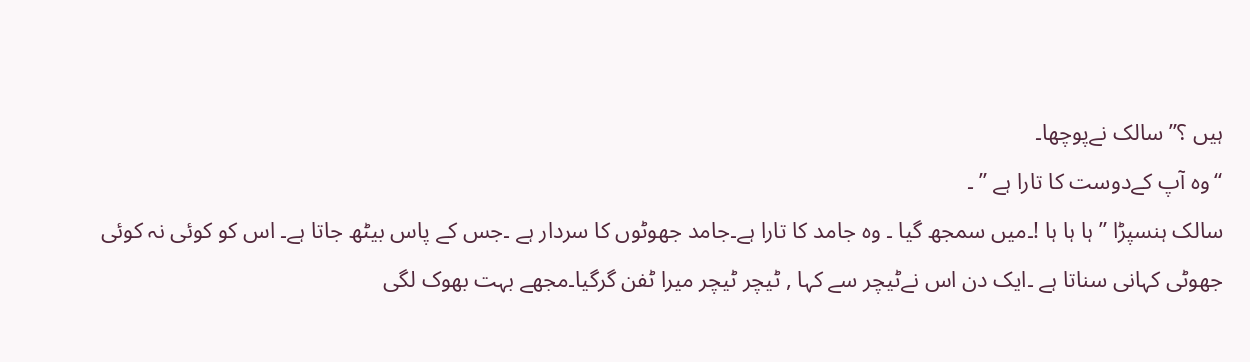ہیں ؟” سالک نےپوچھا۔
“وہ آپ کےدوست کا تارا ہے ” ۔
سالک ہنسپڑا ” ہا ہا ہا !۔میں سمجھ گیا ۔ وہ جامد کا تارا ہے۔جامد جھوٹوں کا سردار ہے ۔جس کے پاس بیٹھ جاتا ہے۔ اس کو کوئی نہ کوئی جھوٹی کہانی سناتا ہے ۔ایک دن اس نےٹیچر سے کہا , ٹیچر ٹیچر میرا ٹفن گرگیا۔مجھے بہت بھوک لگی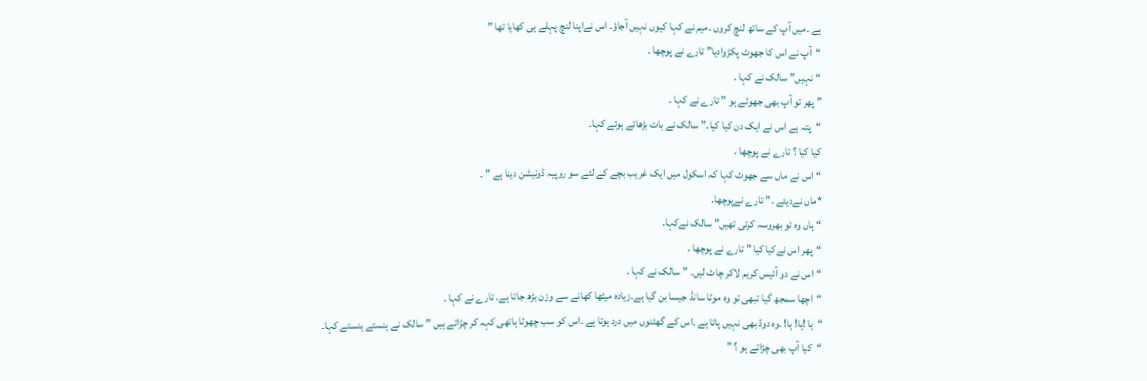ہے ۔میں آپ کے ساتھ لنچ کروں ۔میم نے کہا کیوں نہیں آجاؤ۔ اس نےاپنا لنچ پہلے ہی کھایا تھا ”
“آپ نے اس کا جھوٹ پکڑوادیا” تارے نے پوچھا ۔
“نہیں” سالک نے کہا ۔
” پھر تو آپ بھی جھوٹے ہو ” تارے نے کہا ۔
“پتہ ہے اس نے ایک دن کیا کیا۔” سالک نے بات بڑھاتے ہوئے کہا۔
کیا کیا ؟ تارے نے پوچھا ۔
“اس نے ماں سے جھوٹ کہا کہ اسکول میں ایک غریب بچے کے لئے سو روپیہ ڈونیشن دینا ہے ” ۔
*ماں نےدیئے ۔” تارے نےپوچھا۔
“ہاں وہ تو بھروسہ کرتی تھیں” سالک نےکہا۔
“پھر اس نےکیا کیا ” تارے نے پوچھا ۔
“اس نے دو آئیس کریم لاکر چاٹ لیں۔ ” سالک نے کہا ۔
“اچھا سمجھ گیا تبھی تو وہ موٹا سانڈ جیسا بن گیا ہے۔زیادہ میٹھا کھانے سے وزن بڑھ جاتا ہے۔ تارے نے کہا ۔
“ہا !ہا! ہا! ۔وہ دوڈ بھی نہیں پاتا ہے ۔اس کے گھٹنوں میں درد ہوتا ہے ۔اس کو سب چھوٹا ہاتھی کہہ کر چڑاتے ہیں ” سالک نے ہنستے ہنستے کہا۔
“کیا آپ بھی چڑاتے ہو ؟ ”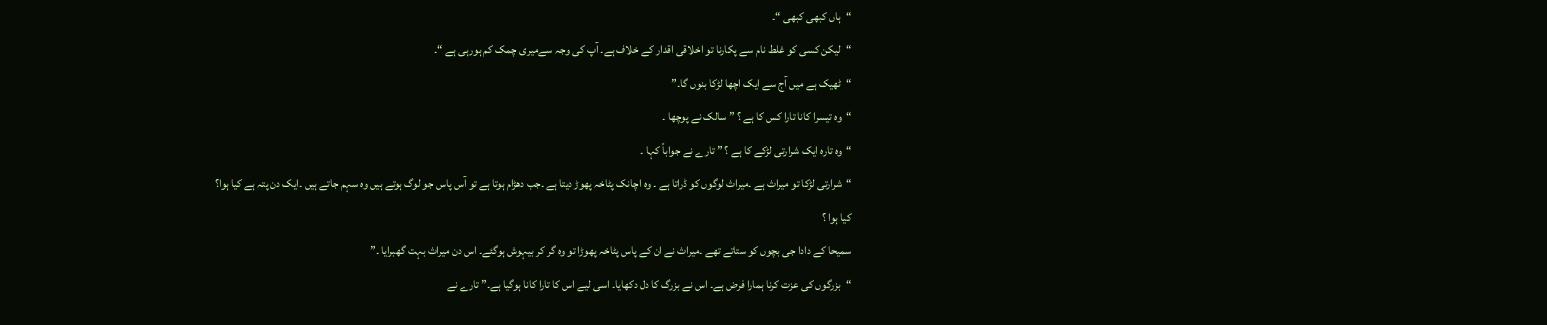“ہاں کبھی کبھی “۔
“لیکن کسی کو غلط نام سے پکارنا تو اخلاقی اقدار کے خلاف ہے۔ آپ کی وجہ سےمیری چمک کم ہورہی ہے “۔
“ٹھیک ہے میں آج سے ایک اچھا لڑکا بنوں گا۔”
“وہ تیسرا کانا تارا کس کا ہے ؟ ” سالک نے پوچھا ۔
“وہ تارہ ایک شرارتی لڑکے کا ہے ؟ ” تارے نے جواباً کہا ۔
“شرارتی لڑکا تو میراث ہے ۔میراث لوگوں کو ڈراتا ہے ۔ وہ اچانک پٹاخہ پھوڑ دیتا ہے ۔جب دھڑام ہوتا ہے تو آس پاس جو لوگ ہوتے ہیں وہ سہم جاتے ہیں ۔ایک دن پتہ ہے کیا ہوا؟
کیا ہوا ؟
سمیحا کے دادا جی بچوں کو ستاتے تھے ۔میراث نے ان کے پاس پٹاخہ پھوڑا تو وہ گر کر بیہوش ہوگئے۔ اس دن میراث بہت گھبرایا ۔”
“بزرگوں کی عزت کرنا ہمارا فرض ہے۔ اس نے بزرگ کا دل دکھایا۔ اسی لیے اس کا تارا کانا ہوگیا ہے۔” تارے نے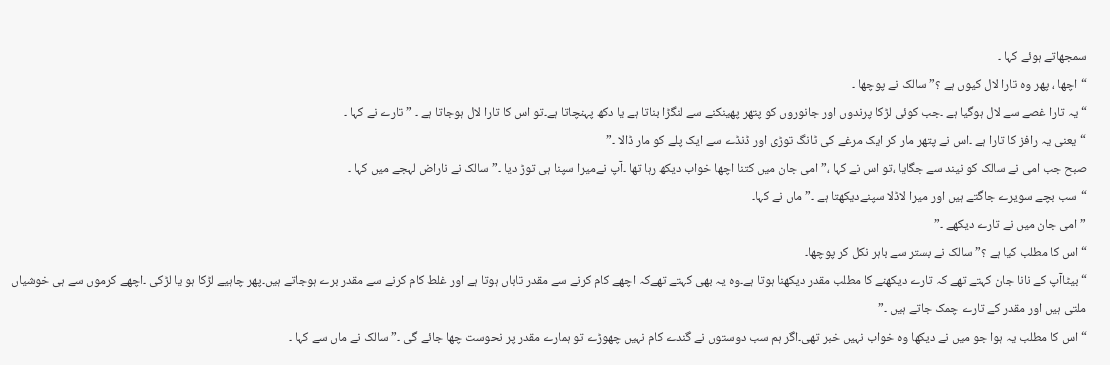سمجھاتے ہوئے کہا ۔
“اچھا ، پھر وہ تارا لال کیوں ہے ؟” سالک نے پوچھا ۔
“یہ تارا غصے سے لال ہوگیا ہے ۔جب کوئی لڑکا پرندوں اور جانوروں کو پتھر پھینکنے سے لنگڑا بناتا ہے یا دکھ پہنچاتا ہے۔تو اس کا تارا لال ہوجاتا ہے ۔ ” تارے نے کہا ۔
“یعنی یہ رافز کا تارا ہے ۔اس نے پتھر مار کر ایک مرغے کی ٹانگ توڑی اور ڈنڈے سے ایک پلے کو مار ڈالا ۔”
صبح جب امی نے سالک کو نیند سے جگایا ،تو اس نے کہا ،” امی جان میں کتنا اچھا خواب دیکھ رہا تھا ۔آپ نےمیرا سپنا ہی توڑ دیا ۔” سالک نے ناراض لہجے میں کہا ۔
“سب بچے سویرے جاگتے ہیں اور میرا لاڈلا سپنےدیکھتا ہے ۔” ماں نے کہا۔
” امی جان میں نے تارے دیکھے ۔”
“اس کا مطلب کیا ہے ؟” سالک نے بستر سے باہر نکل کر پوچھا۔
“بیٹاآپ کے نانا جان کہتے تھے کہ تارے دیکھنے کا مطلب مقدر دیکھنا ہوتا ہے۔وہ یہ بھی کہتے تھےکہ اچھے کام کرنے سے مقدر تاباں ہوتا ہے اور غلط کام کرنے سے مقدر برے ہوجاتے ہیں۔پھر چاہیے لڑکا ہو یا لڑکی ۔اچھے کرموں سے ہی خوشیاں ملتی ہیں اور مقدر کے تارے چمک جاتے ہیں ۔”
“اس کا مطلب یہ ہوا جو میں نے دیکھا وہ خواب نہیں خبر تھی۔اگر ہم سب دوستوں نے گندے کام نہیں چھوڑے تو ہمارے مقدر پر نحوست چھا جائے گی ۔” سالک نے ماں سے کہا ۔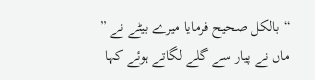“بالکل صحیح فرمایا میرے بیٹے نے ” ماں نے پیار سے گلے لگاتے ہوئے کہا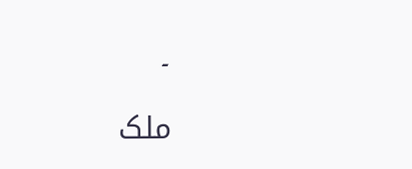۔

ملک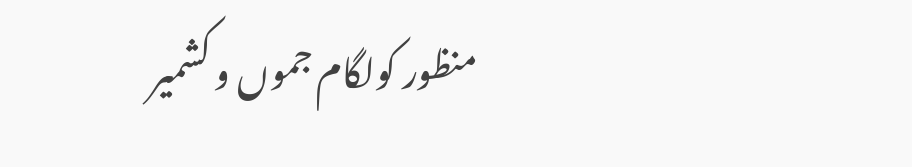منظور کولگام جموں و کشمیر